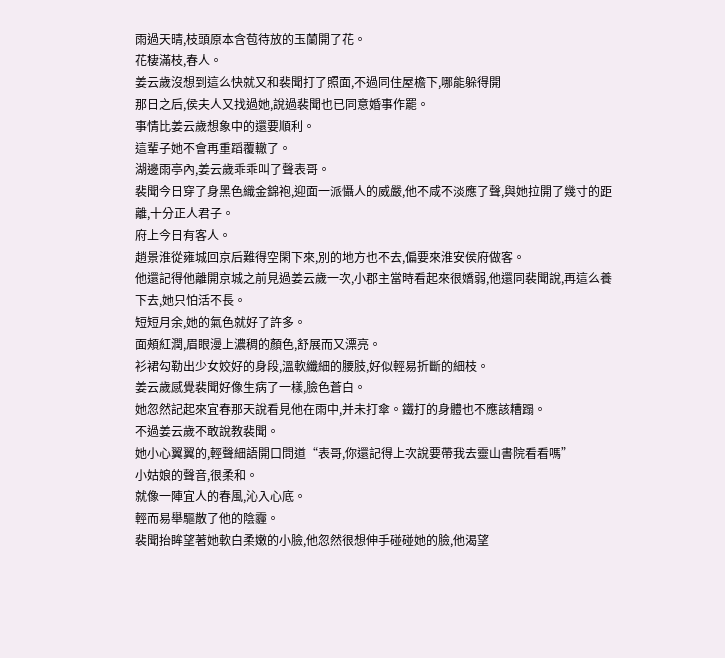雨過天晴,枝頭原本含苞待放的玉蘭開了花。
花棲滿枝,春人。
姜云歲沒想到這么快就又和裴聞打了照面,不過同住屋檐下,哪能躲得開
那日之后,侯夫人又找過她,說過裴聞也已同意婚事作罷。
事情比姜云歲想象中的還要順利。
這輩子她不會再重蹈覆轍了。
湖邊雨亭內,姜云歲乖乖叫了聲表哥。
裴聞今日穿了身黑色織金錦袍,迎面一派懾人的威嚴,他不咸不淡應了聲,與她拉開了幾寸的距離,十分正人君子。
府上今日有客人。
趙景淮從雍城回京后難得空閑下來,別的地方也不去,偏要來淮安侯府做客。
他還記得他離開京城之前見過姜云歲一次,小郡主當時看起來很嬌弱,他還同裴聞說,再這么養下去,她只怕活不長。
短短月余,她的氣色就好了許多。
面頰紅潤,眉眼漫上濃稠的顏色,舒展而又漂亮。
衫裙勾勒出少女姣好的身段,溫軟纖細的腰肢,好似輕易折斷的細枝。
姜云歲感覺裴聞好像生病了一樣,臉色蒼白。
她忽然記起來宜春那天說看見他在雨中,并未打傘。鐵打的身體也不應該糟蹋。
不過姜云歲不敢說教裴聞。
她小心翼翼的,輕聲細語開口問道“表哥,你還記得上次說要帶我去靈山書院看看嗎”
小姑娘的聲音,很柔和。
就像一陣宜人的春風,沁入心底。
輕而易舉驅散了他的陰霾。
裴聞抬眸望著她軟白柔嫩的小臉,他忽然很想伸手碰碰她的臉,他渴望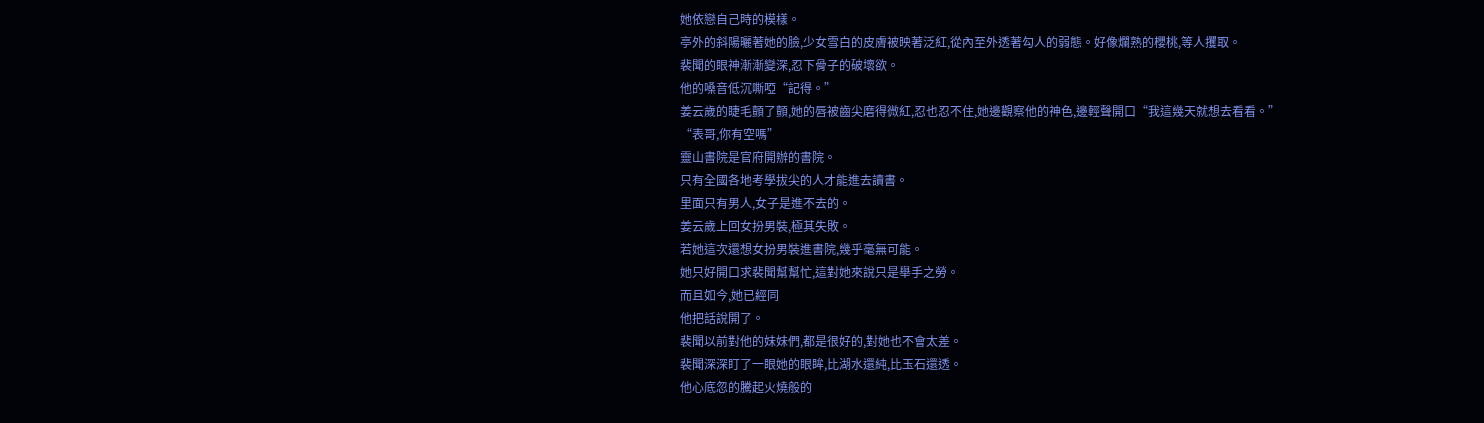她依戀自己時的模樣。
亭外的斜陽曬著她的臉,少女雪白的皮膚被映著泛紅,從內至外透著勾人的弱態。好像爛熟的櫻桃,等人攫取。
裴聞的眼神漸漸變深,忍下骨子的破壞欲。
他的嗓音低沉嘶啞“記得。”
姜云歲的睫毛顫了顫,她的唇被齒尖磨得微紅,忍也忍不住,她邊觀察他的神色,邊輕聲開口“我這幾天就想去看看。”
“表哥,你有空嗎”
靈山書院是官府開辦的書院。
只有全國各地考學拔尖的人才能進去讀書。
里面只有男人,女子是進不去的。
姜云歲上回女扮男裝,極其失敗。
若她這次還想女扮男裝進書院,幾乎毫無可能。
她只好開口求裴聞幫幫忙,這對她來說只是舉手之勞。
而且如今,她已經同
他把話說開了。
裴聞以前對他的妹妹們,都是很好的,對她也不會太差。
裴聞深深盯了一眼她的眼眸,比湖水還純,比玉石還透。
他心底忽的騰起火燒般的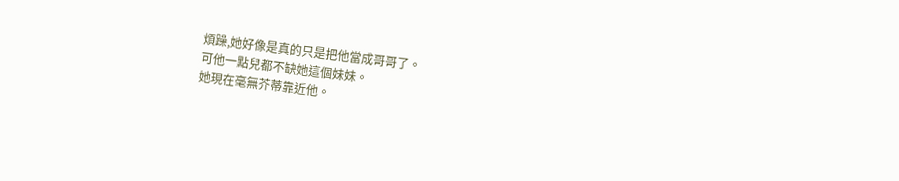煩躁,她好像是真的只是把他當成哥哥了。
可他一點兒都不缺她這個妹妹。
她現在毫無芥蒂靠近他。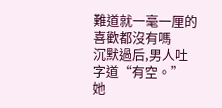難道就一毫一厘的喜歡都沒有嗎
沉默過后,男人吐字道“有空。”
她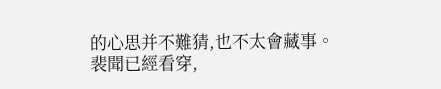的心思并不難猜,也不太會藏事。
裴聞已經看穿,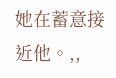她在蓄意接近他。,,